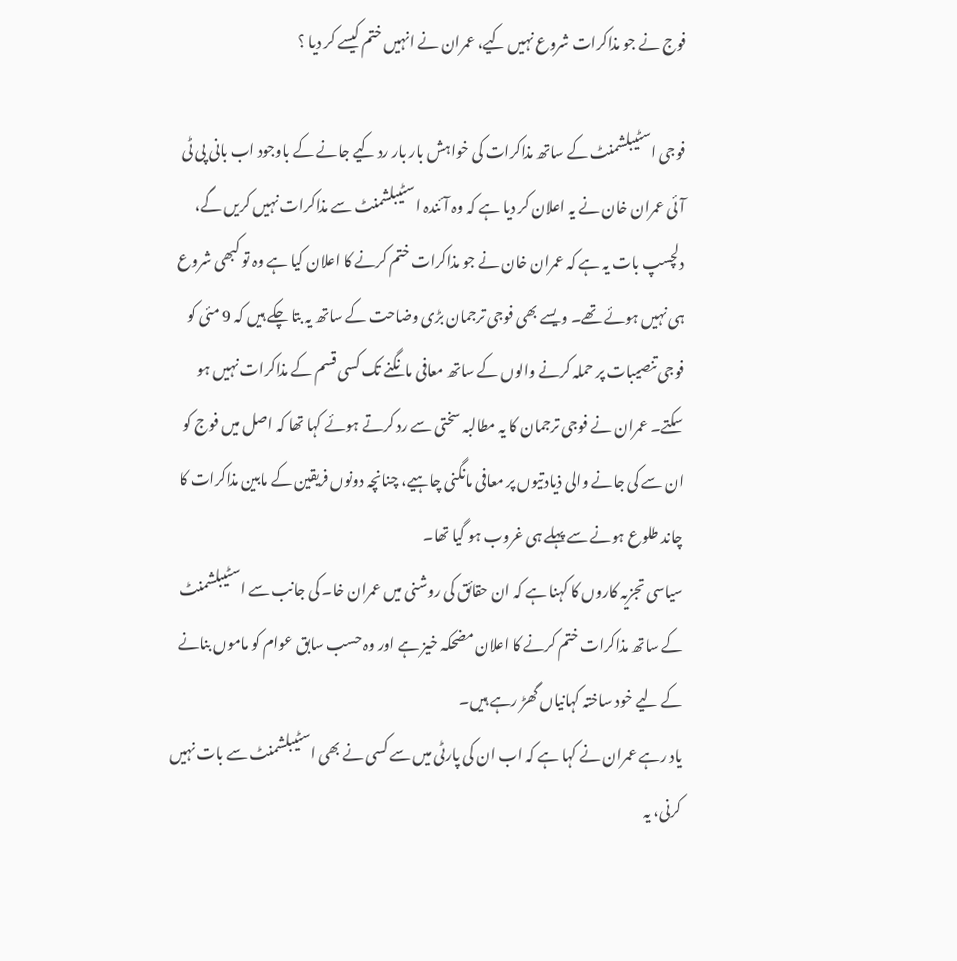فوج نے جو مذاکرات شروع نہیں کیے، عمران نے انہیں ختم کیسے کر دیا ؟

فوجی اسٹیبلشمنٹ کے ساتھ مذاکرات کی خواہش بار بار رد کیے جانے کے باوجود اب بانی پی ٹی آئی عمران خان نے یہ اعلان کر دیا ہے کہ وہ آئندہ اسٹیبلشمنٹ سے مذاکرات نہیں کریں گے، دلچسپ بات یہ ہے کہ عمران خان نے جو مذاکرات ختم کرنے کا اعلان کیا ہے وہ تو کبھی شروع ہی نہیں ہوئے تھے۔ ویسے بھی فوجی ترجمان بڑی وضاحت کے ساتھ یہ بتا چکے ہیں کہ 9 مئی کو فوجی تنصیبات پر حملہ کرنے والوں کے ساتھ معافی مانگنے تک کسی قسم کے مذاکرات نہیں ہو سکتے۔ عمران نے فوجی ترجمان کا یہ مطالبہ سختی سے رد کرتے ہوئے کہا تھا کہ اصل میں فوج کو ان سے کی جانے والی ذیادتیوں پر معافی مانگنی چاہیے، چنانچہ دونوں فریقین کے مابین مذاکرات کا چاند طلوع ہونے سے پہلے ہی غروب ہو گیا تھا۔
سیاسی تجزیہ کاروں کا کہنا ہے کہ ان حقائق کی روشنی میں عمران خا۔ کی جانب سے اسٹیبلشمنٹ کے ساتھ مذاکرات ختم کرنے کا اعلان مضحکہ خیز ہے اور وہ حسب سابق عوام کو ماموں بنانے کے لیے خود ساختہ کہانیاں گھڑ رہے ہیں۔
یاد رہے عمران نے کہا ہے کہ اب ان کی پارٹی میں سے کسی نے بھی اسٹیبلشمنٹ سے بات نہیں کرنی، یہ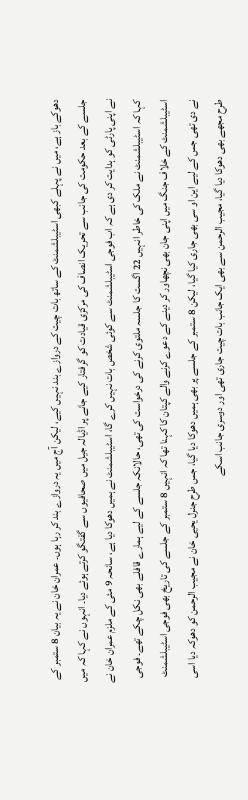دھوکے باز ہے، میں نے پہلے کبھی اسٹیبلشمنٹ کے ساتھ بات چیت کے دروازے بند نہیں کیے، لیکن آج میں یہ دروازے بند کر رہا ہوں۔ عمران خان نے یہ بیان 8 ستمبر کے جلسے کے بعد حکومت کی جانب سے تحریک انصاف کی مرکزی قیادت کو گرفتار کیے جانے پر اڈیالہ جیل میں صحافیوں سے گفتگو کرتے ہوئے دیا۔ انہوں نے کہا کہ میں نے اپنی پارٹی کو ہدایت کر دی ہے کہ اب فوجی اسٹیبلشمنٹ سے کوئی شخص بات نہیں کرے گا، اسٹیبلشمنٹ نے ہمیں دھوکا دیا ہے، سانحہ 9 مئی کے ملزم عمران خان نے کہا کہ اسٹیبلشمنٹ نے ملک کی خاطر انہیں 22 اگست کا جلسہ ملتوی کرنے کی درخواست کی تھی، حالانکہ جلسے کے لیے ہمارے قافلے بھی نکل چکے تھے۔ فوجی اسٹیبلشمنٹ کے خلاف جنگ میں اپنی جان بھی نچھاور کر دینے کے دعوے کرنے والے کپتان کا کہنا تھا کہ انہیں 8 ستمبر کے جلسے کی تاریخ بھی فوجی اسٹیبلشمنٹ نے دی تھی جس کے لیے این او سی بھی جاری کیا گیا، لیکن 8 ستمبر کے جلسے پر بھی ہمیں دھوکا دیا گیا، جس طرح جنرل یحیی خان نے مجیب الرحمن کو دھوکہ دیا اسی طرح مجھے بھی دھوکا دیا گیا، مجیب الرحمن سے بھی ایک جانب بات چیت جاری تھی اور دوسری جانب اسکے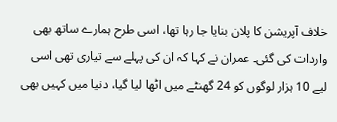خلاف آپریشن کا پلان بنایا جا رہا تھا، اسی طرح ہمارے ساتھ بھی واردات کی گئی۔ عمران نے کہا کہ ان کی پہلے سے تیاری تھی اسی لیے 10 ہزار لوگوں کو 24 گھنٹے میں اٹھا لیا گیا، دنیا میں کہیں بھی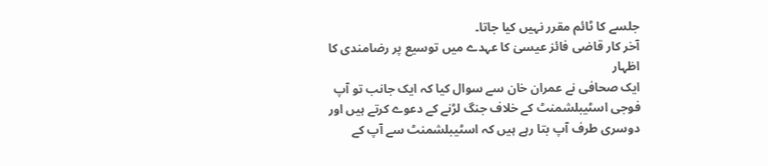جلسے کا ٹائم مقرر نہیں کیا جاتا۔
آخر کار قاضی فائز عیسیٰ کا عہدے میں توسیع پر رضامندی کا اظہار
ایک صحافی نے عمران خان سے سوال کیا کہ ایک جانب تو آپ فوجی اسٹیبلشمنٹ کے خلاف جنگ لڑنے کے دعوے کرتے ہیں اور دوسری طرف آپ بتا رہے ہیں کہ اسٹیبلشمنٹ سے آپ کے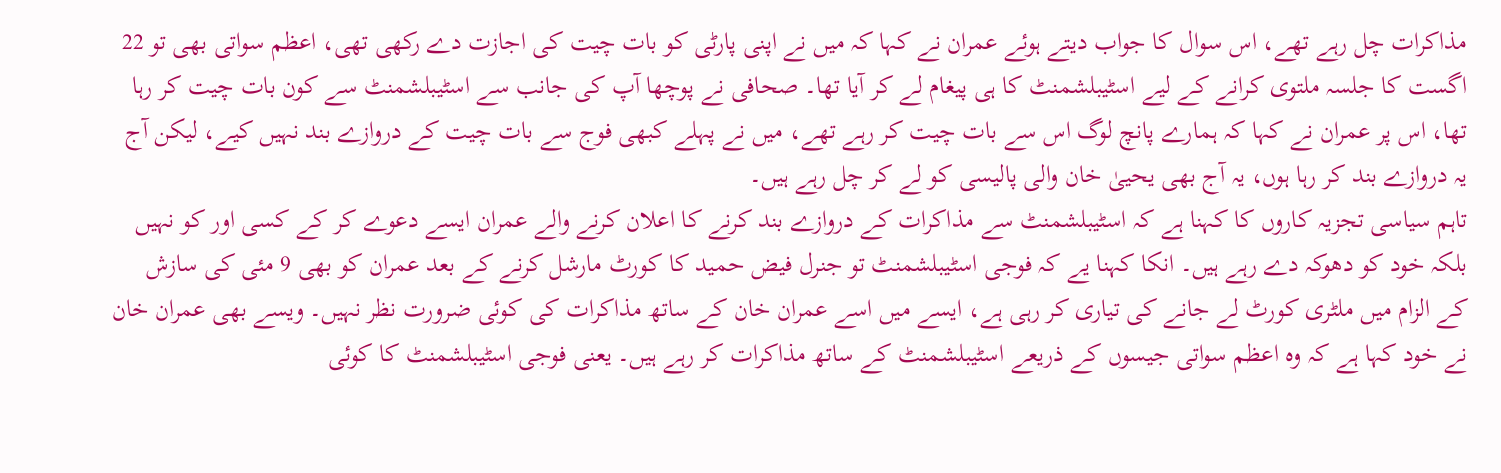مذاکرات چل رہے تھے، اس سوال کا جواب دیتے ہوئے عمران نے کہا کہ میں نے اپنی پارٹی کو بات چیت کی اجازت دے رکھی تھی، اعظم سواتی بھی تو 22 اگست کا جلسہ ملتوی کرانے کے لیے اسٹیبلشمنٹ کا ہی پیغام لے کر آیا تھا۔ صحافی نے پوچھا آپ کی جانب سے اسٹیبلشمنٹ سے کون بات چیت کر رہا تھا، اس پر عمران نے کہا کہ ہمارے پانچ لوگ اس سے بات چیت کر رہے تھے، میں نے پہلے کبھی فوج سے بات چیت کے دروازے بند نہیں کیے، لیکن آج یہ دروازے بند کر رہا ہوں، یہ آج بھی یحییٰ خان والی پالیسی کو لے کر چل رہے ہیں۔
تاہم سیاسی تجزیہ کاروں کا کہنا ہے کہ اسٹیبلشمنٹ سے مذاکرات کے دروازے بند کرنے کا اعلان کرنے والے عمران ایسے دعوے کر کے کسی اور کو نہیں بلکہ خود کو دھوکہ دے رہے ہیں۔ انکا کہنا یے کہ فوجی اسٹیبلشمنٹ تو جنرل فیض حمید کا کورٹ مارشل کرنے کے بعد عمران کو بھی 9 مئی کی سازش کے الزام میں ملٹری کورٹ لے جانے کی تیاری کر رہی ہے، ایسے میں اسے عمران خان کے ساتھ مذاکرات کی کوئی ضرورت نظر نہیں۔ ویسے بھی عمران خان نے خود کہا ہے کہ وہ اعظم سواتی جیسوں کے ذریعے اسٹیبلشمنٹ کے ساتھ مذاکرات کر رہے ہیں۔ یعنی فوجی اسٹیبلشمنٹ کا کوئی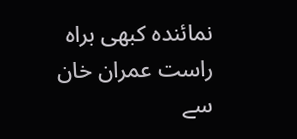نمائندہ کبھی براہ راست عمران خان سے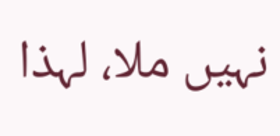نہیں ملا، لہذا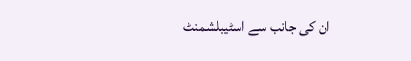ان کی جانب سے اسٹیبلشمنٹ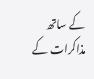کے ساتھ مذاکرات کے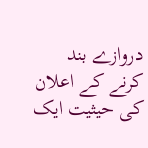دروازے بند کرنے کے اعلان کی حیثیت ایک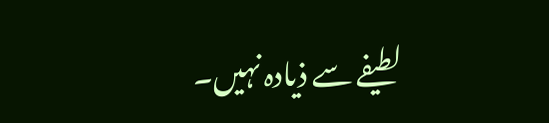لطیفے سے ذیادہ نہیں۔